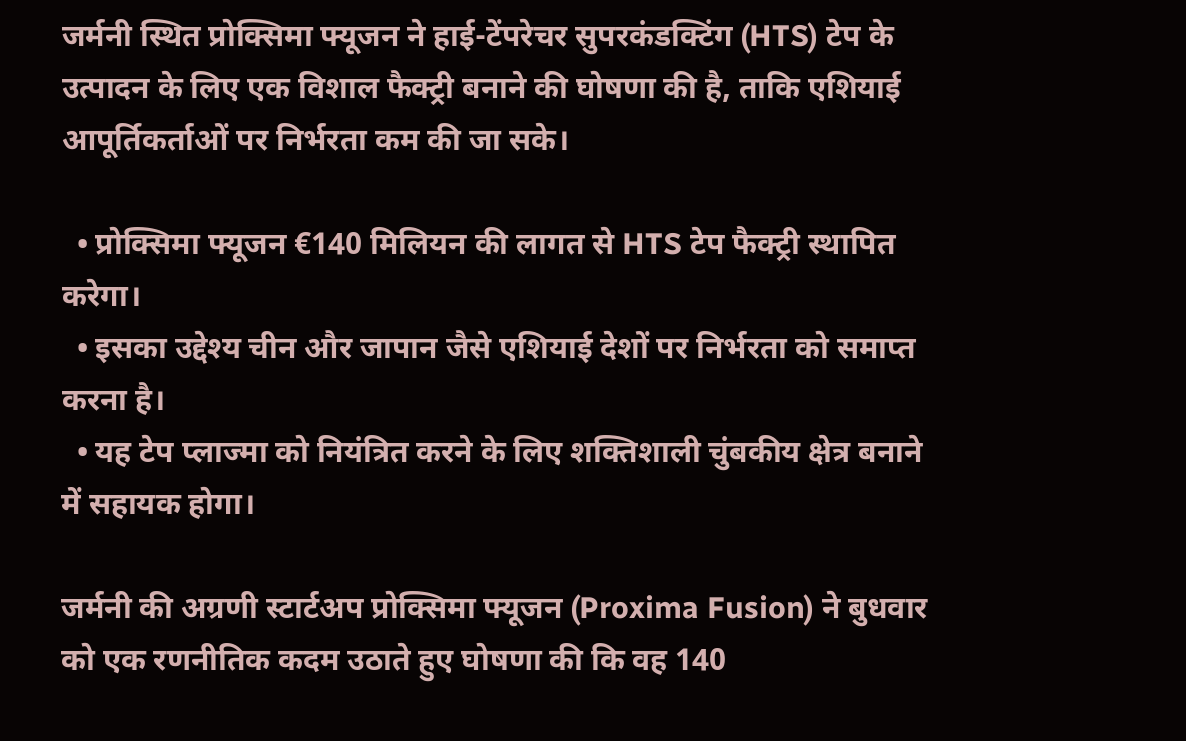जर्मनी स्थित प्रोक्सिमा फ्यूजन ने हाई-टेंपरेचर सुपरकंडक्टिंग (HTS) टेप के उत्पादन के लिए एक विशाल फैक्ट्री बनाने की घोषणा की है, ताकि एशियाई आपूर्तिकर्ताओं पर निर्भरता कम की जा सके।

  • प्रोक्सिमा फ्यूजन €140 मिलियन की लागत से HTS टेप फैक्ट्री स्थापित करेगा।
  • इसका उद्देश्य चीन और जापान जैसे एशियाई देशों पर निर्भरता को समाप्त करना है।
  • यह टेप प्लाज्मा को नियंत्रित करने के लिए शक्तिशाली चुंबकीय क्षेत्र बनाने में सहायक होगा।

जर्मनी की अग्रणी स्टार्टअप प्रोक्सिमा फ्यूजन (Proxima Fusion) ने बुधवार को एक रणनीतिक कदम उठाते हुए घोषणा की कि वह 140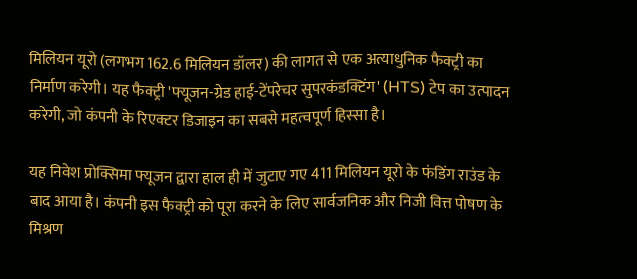मिलियन यूरो (लगभग 162.6 मिलियन डॉलर) की लागत से एक अत्याधुनिक फैक्ट्री का निर्माण करेगी। यह फैक्ट्री 'फ्यूजन-ग्रेड हाई-टेंपरेचर सुपरकंडक्टिंग' (HTS) टेप का उत्पादन करेगी, जो कंपनी के रिएक्टर डिजाइन का सबसे महत्वपूर्ण हिस्सा है।

यह निवेश प्रोक्सिमा फ्यूजन द्वारा हाल ही में जुटाए गए 411 मिलियन यूरो के फंडिंग राउंड के बाद आया है। कंपनी इस फैक्ट्री को पूरा करने के लिए सार्वजनिक और निजी वित्त पोषण के मिश्रण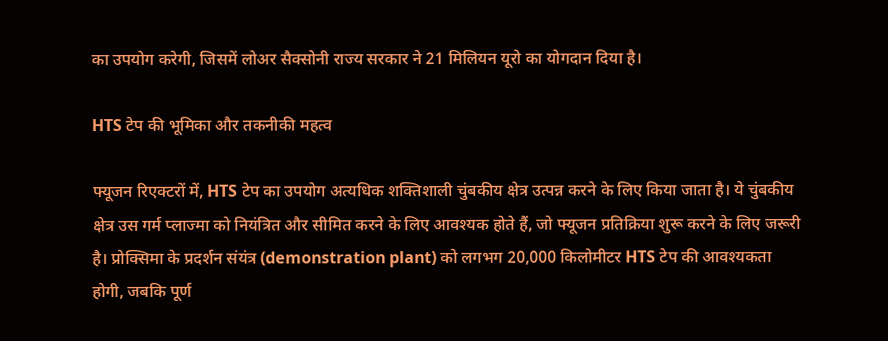का उपयोग करेगी, जिसमें लोअर सैक्सोनी राज्य सरकार ने 21 मिलियन यूरो का योगदान दिया है।

HTS टेप की भूमिका और तकनीकी महत्व

फ्यूजन रिएक्टरों में, HTS टेप का उपयोग अत्यधिक शक्तिशाली चुंबकीय क्षेत्र उत्पन्न करने के लिए किया जाता है। ये चुंबकीय क्षेत्र उस गर्म प्लाज्मा को नियंत्रित और सीमित करने के लिए आवश्यक होते हैं, जो फ्यूजन प्रतिक्रिया शुरू करने के लिए जरूरी है। प्रोक्सिमा के प्रदर्शन संयंत्र (demonstration plant) को लगभग 20,000 किलोमीटर HTS टेप की आवश्यकता होगी, जबकि पूर्ण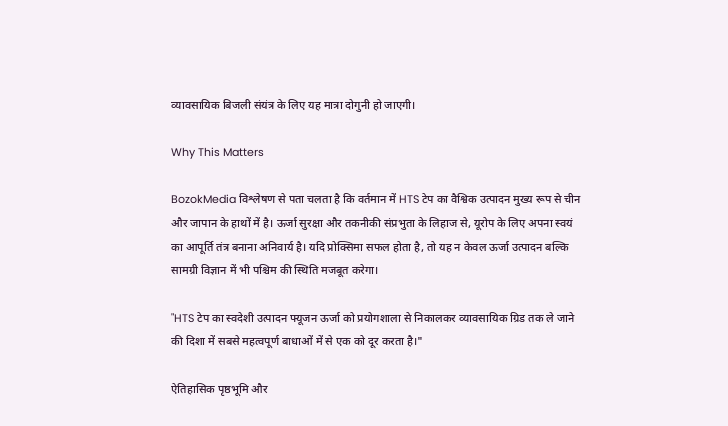व्यावसायिक बिजली संयंत्र के लिए यह मात्रा दोगुनी हो जाएगी।

Why This Matters

BozokMedia विश्लेषण से पता चलता है कि वर्तमान में HTS टेप का वैश्विक उत्पादन मुख्य रूप से चीन और जापान के हाथों में है। ऊर्जा सुरक्षा और तकनीकी संप्रभुता के लिहाज से, यूरोप के लिए अपना स्वयं का आपूर्ति तंत्र बनाना अनिवार्य है। यदि प्रोक्सिमा सफल होता है, तो यह न केवल ऊर्जा उत्पादन बल्कि सामग्री विज्ञान में भी पश्चिम की स्थिति मजबूत करेगा।

"HTS टेप का स्वदेशी उत्पादन फ्यूजन ऊर्जा को प्रयोगशाला से निकालकर व्यावसायिक ग्रिड तक ले जाने की दिशा में सबसे महत्वपूर्ण बाधाओं में से एक को दूर करता है।"

ऐतिहासिक पृष्ठभूमि और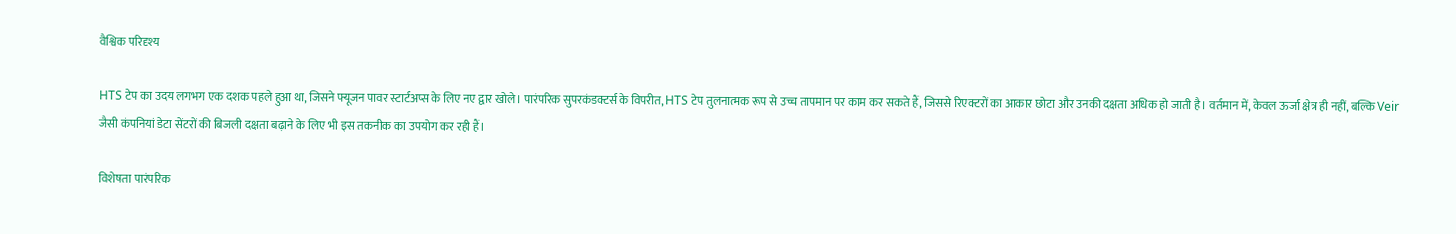वैश्विक परिदृश्य

HTS टेप का उदय लगभग एक दशक पहले हुआ था, जिसने फ्यूजन पावर स्टार्टअप्स के लिए नए द्वार खोले। पारंपरिक सुपरकंडक्टर्स के विपरीत, HTS टेप तुलनात्मक रूप से उच्च तापमान पर काम कर सकते हैं, जिससे रिएक्टरों का आकार छोटा और उनकी दक्षता अधिक हो जाती है। वर्तमान में, केवल ऊर्जा क्षेत्र ही नहीं, बल्कि Veir जैसी कंपनियां डेटा सेंटरों की बिजली दक्षता बढ़ाने के लिए भी इस तकनीक का उपयोग कर रही हैं।

विशेषता पारंपरिक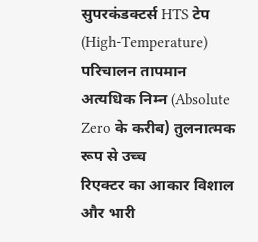सुपरकंडक्टर्स HTS टेप (High-Temperature)
परिचालन तापमान अत्यधिक निम्न (Absolute Zero के करीब) तुलनात्मक रूप से उच्च
रिएक्टर का आकार विशाल और भारी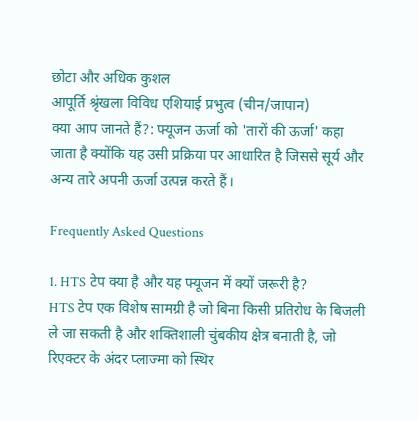छोटा और अधिक कुशल
आपूर्ति श्रृंखला विविध एशियाई प्रभुत्व (चीन/जापान)
क्या आप जानते हैं?: फ्यूजन ऊर्जा को 'तारों की ऊर्जा' कहा जाता है क्योंकि यह उसी प्रक्रिया पर आधारित है जिससे सूर्य और अन्य तारे अपनी ऊर्जा उत्पन्न करते हैं।

Frequently Asked Questions

1. HTS टेप क्या है और यह फ्यूजन में क्यों जरूरी है?
HTS टेप एक विशेष सामग्री है जो बिना किसी प्रतिरोध के बिजली ले जा सकती है और शक्तिशाली चुंबकीय क्षेत्र बनाती है, जो रिएक्टर के अंदर प्लाज्मा को स्थिर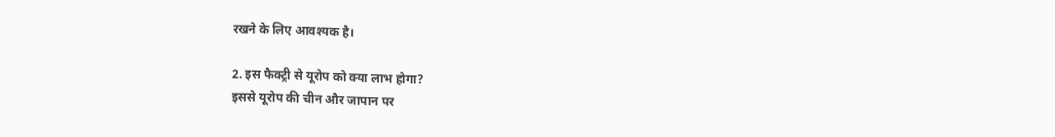रखने के लिए आवश्यक है।

2. इस फैक्ट्री से यूरोप को क्या लाभ होगा?
इससे यूरोप की चीन और जापान पर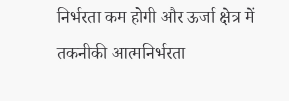निर्भरता कम होगी और ऊर्जा क्षेत्र में तकनीकी आत्मनिर्भरता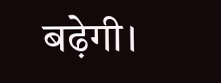बढ़ेगी।